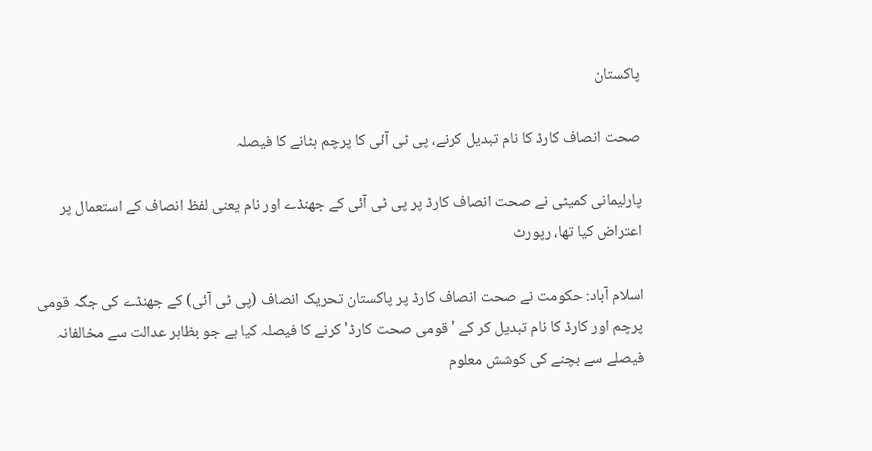پاکستان

صحت انصاف کارڈ کا نام تبدیل کرنے، پی ٹی آئی کا پرچم ہٹانے کا فیصلہ

پارلیمانی کمیٹی نے صحت انصاف کارڈ پر پی ٹی آئی کے جھنڈے اور نام یعنی لفظ انصاف کے استعمال پر اعتراض کیا تھا، رپورٹ

اسلام آباد: حکومت نے صحت انصاف کارڈ پر پاکستان تحریک انصاف (پی ٹی آئی) کے جھنڈے کی جگہ قومی پرچم اور کارڈ کا نام تبدیل کر کے 'قومی صحت کارڈ' کرنے کا فیصلہ کیا ہے جو بظاہر عدالت سے مخالفانہ فیصلے سے بچنے کی کوشش معلوم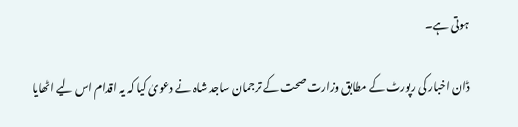ہوتی ہے۔

ڈان اخبار کی رپورٹ کے مطابق وزارت صحت کے ترجمان ساجد شاہ نے دعویٰ کیا کہ یہ اقدام اس لیے اٹھایا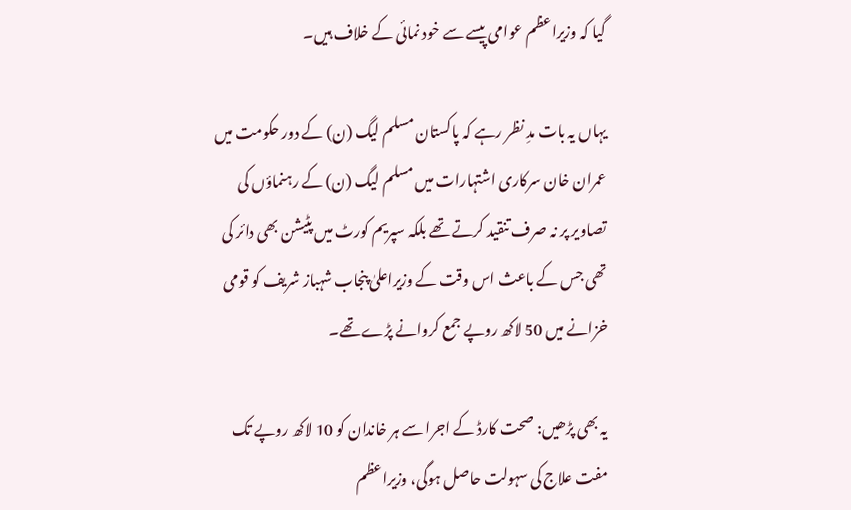گیا کہ وزیراعظم عوامی پیسے سے خود نمائی کے خلاف ہیں۔

یہاں یہ بات مدِ نظر رہے کہ پاکستان مسلم لیگ (ن) کے دور حکومت میں عمران خان سرکاری اشتہارات میں مسلم لیگ (ن) کے رہنماؤں کی تصاویر پر نہ صرف تنقید کرتے تھے بلکہ سپریم کورٹ میں پٹیشن بھی دائر کی تھی جس کے باعث اس وقت کے وزیراعلیٰ پنجاب شہباز شریف کو قومی خزانے میں 50 لاکھ روپے جمع کروانے پڑے تھے۔

یہ بھی پڑھیں: صحت کارڈ کے اجرا سے ہر خاندان کو 10 لاکھ روپے تک مفت علاج کی سہولت حاصل ہوگی، وزیراعظم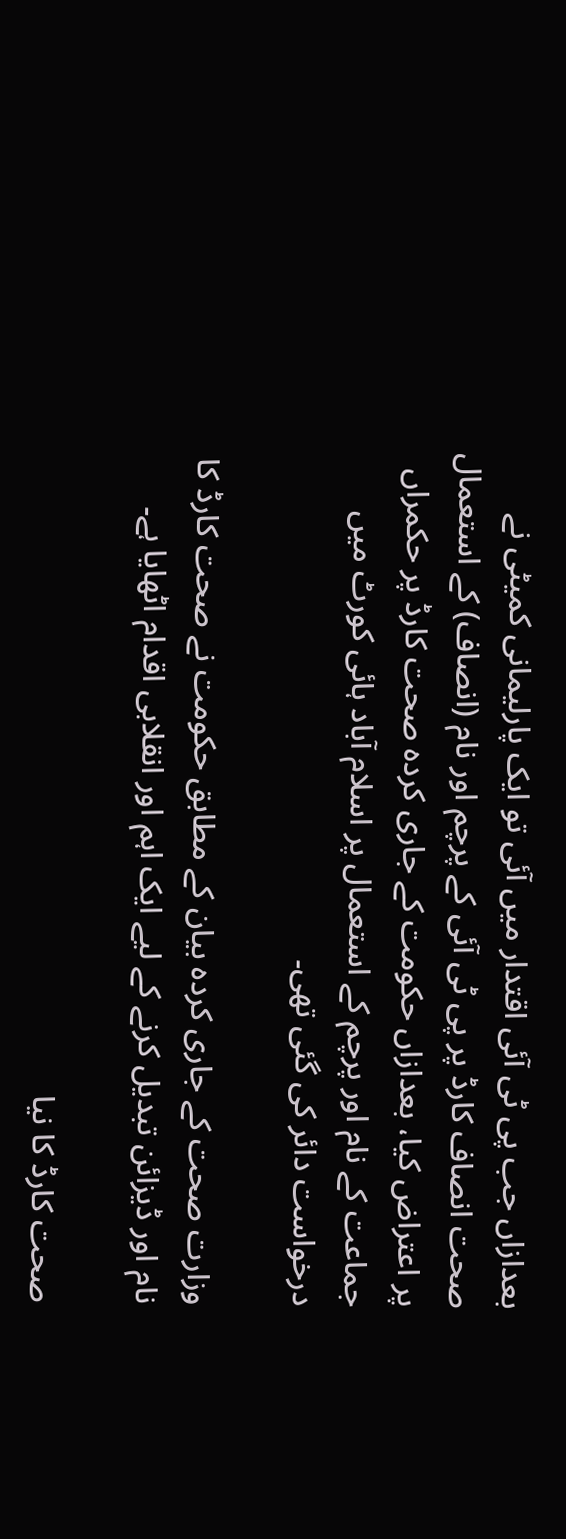بعدازاں جب پی ٹی آئی اقتدار میں آئی تو ایک پارلیمانی کمیٹی نے صحت انصاف کارڈ پر پی ٹی آئی کے پرچم اور نام (انصاف) کے استعمال پر اعتراض کیا، بعدازاں حکومت کے جاری کردہ صحت کارڈ پر حکمراں جماعت کے نام اور پرچم کے استعمال پر اسلام آباد ہائی کورٹ میں درخواست دائر کی گئی تھی۔

وزارت صحت کے جاری کردہ بیان کے مطابق حکومت نے صحت کارڈ کا نام اور ڈیزائن تبدیل کرنے کے لیے ایک اہم اور انقلابی اقدام اٹھایا ہے۔

صحت کارڈ کا نیا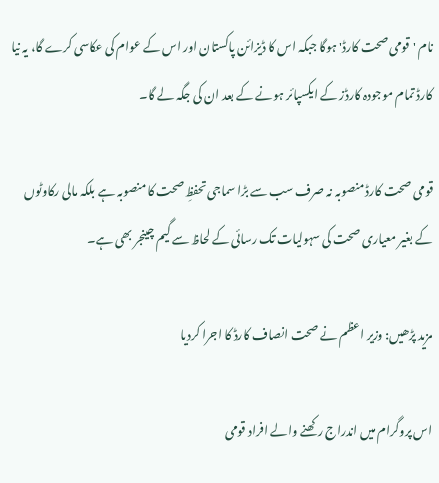نام 'قومی صحت کارڈ' ہوگا جبکہ اس کا ڈیزائن پاکستان اور اس کے عوام کی عکاسی کرے گا، یہ نیا کارڈ تمام موجودہ کارڈز کے ایکسپائر ہونے کے بعد ان کی جگہ لے گا۔

قومی صحت کارڈ منصوبہ نہ صرف سب سے بڑا سماجی تحفظِ صحت کا منصوبہ ہے بلکہ مالی رکاوٹوں کے بغیر معیاری صحت کی سہولیات تک رسائی کے لحاظ سے گیم چینجر بھی ہے۔

مزید پڑھیں: وزیر اعظم نے صحت انصاف کارڈ کا اجرا کردیا

اس پروگرام میں اندراج رکھنے والے افراد قومی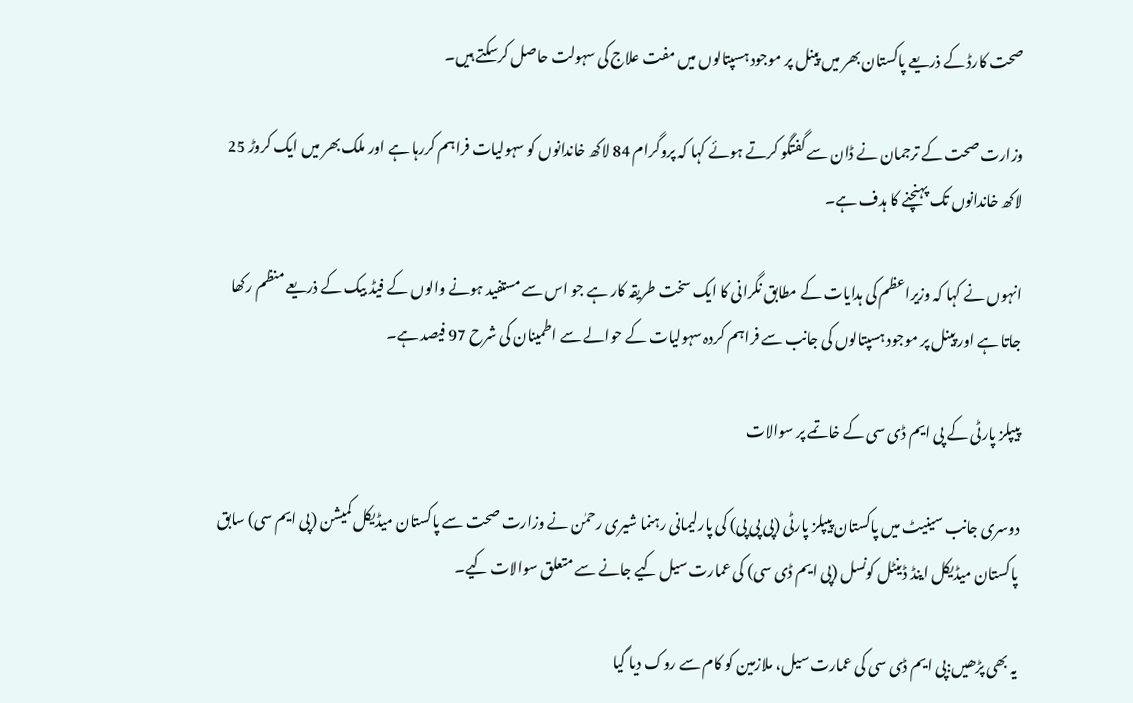صحت کارڈ کے ذریعے پاکستان بھر میں پینل پر موجود ہسپتالوں میں مفت علاج کی سہولت حاصل کرسکتے ہیں۔

وزارت صحت کے ترجمان نے ڈان سے گفتگو کرتے ہوئے کہا کہ پروگرام 84 لاکھ خاندانوں کو سہولیات فراہم کررہا ہے اور ملک بھر میں ایک کروڑ 25 لاکھ خاندانوں تک پہنچنے کا ہدف ہے۔

انہوں نے کہا کہ وزیراعظم کی ہدایات کے مطابق نگرانی کا ایک سخت طریقہ کار ہے جو اس سے مستفید ہونے والوں کے فیڈ بیک کے ذریعے منظم رکھا جاتا ہے اور پینل پر موجود ہسپتالوں کی جانب سے فراہم کردہ سہولیات کے حوالے سے اطمینان کی شرح 97 فیصد ہے۔

پیپلز پارٹی کے پی ایم ڈی سی کے خاتمے پر سوالات

دوسری جانب سینیٹ میں پاکستان پیپلز پارٹی (پی پی پی) کی پارلیمانی رہنما شیری رحمٰن نے وزارت صحت سے پاکستان میڈیکل کمیشن (پی ایم سی) سابق پاکستان میڈیکل اینڈ ڈینٹل کونسل (پی ایم ڈی سی) کی عمارت سیل کیے جانے سے متعلق سوالات کیے۔

یہ بھی پڑھیں:پی ایم ڈی سی کی عمارت سیل، ملازمین کو کام سے روک دیا گیا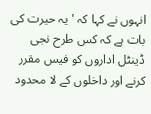انہوں نے کہا کہ 'یہ حیرت کی بات ہے کہ کس طرح نجی ڈینٹل اداروں کو فیس مقرر کرنے اور داخلوں کے لا محدود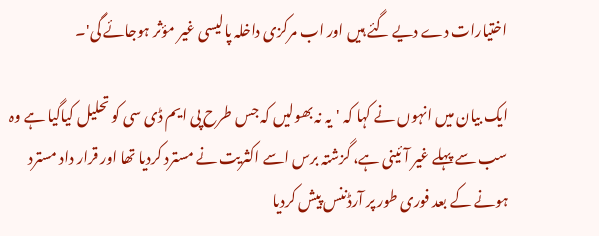اختیارات دے دیے گئے ہیں اور اب مرکزی داخلہ پالیسی غیر مؤثر ہوجائے گی'۔

ایک بیان میں انہوں نے کہا کہ 'یہ نہ بھولیں کہ جس طرح پی ایم ڈی سی کو تحلیل کیاگیا ہے وہ سب سے پہلے غیر آئینی ہے، گزشتہ برس اسے اکثریت نے مسترد کردیا تھا اور قرار داد مسترد ہونے کے بعد فوری طور پر آرڈننس پیش کردیا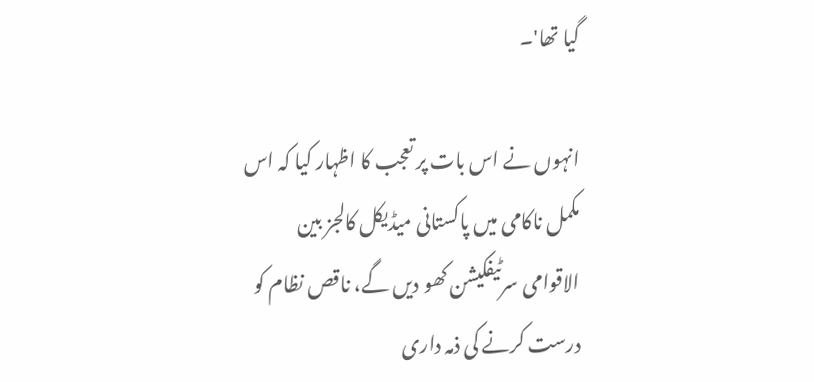گیا تھا'۔

انہوں نے اس بات پر تعجب کا اظہار کیا کہ اس مکمل ناکامی میں پاکستانی میڈیکل کالجز بین الاقوامی سرٹیفکیشن کھو دیں گے، ناقص نظام کو درست کرنے کی ذمہ داری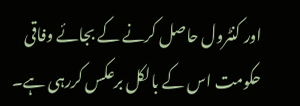اور کنٹرول حاصل کرنے کے بجائے وفاقی حکومت اس کے بالکل برعکس کررہی ہے۔